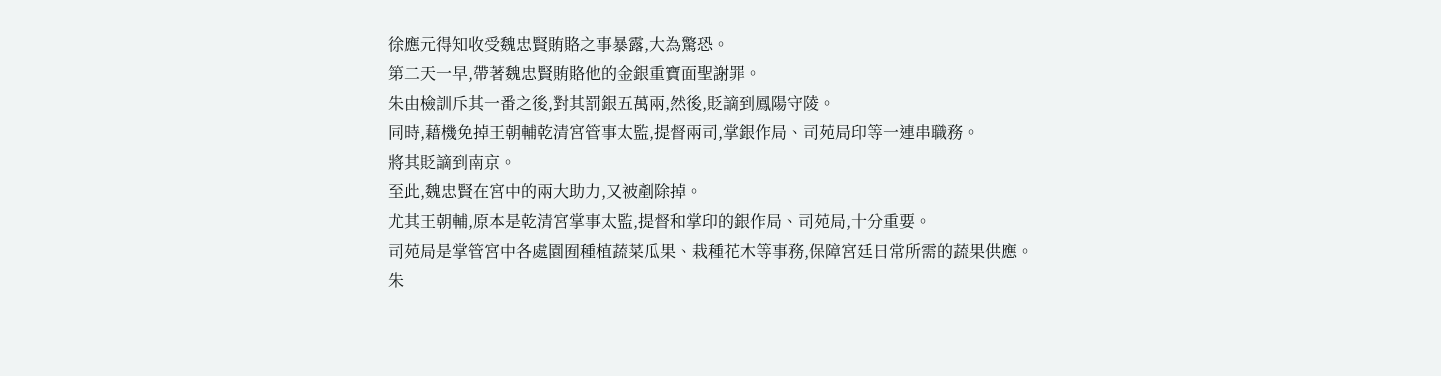徐應元得知收受魏忠賢賄賂之事暴露,大為驚恐。
第二天一早,帶著魏忠賢賄賂他的金銀重寶面聖謝罪。
朱由檢訓斥其一番之後,對其罰銀五萬兩,然後,貶謫到鳳陽守陵。
同時,藉機免掉王朝輔乾清宮管事太監,提督兩司,掌銀作局、司苑局印等一連串職務。
將其貶謫到南京。
至此,魏忠賢在宮中的兩大助力,又被剷除掉。
尤其王朝輔,原本是乾清宮掌事太監,提督和掌印的銀作局、司苑局,十分重要。
司苑局是掌管宮中各處園囿種植蔬菜瓜果、栽種花木等事務,保障宮廷日常所需的蔬果供應。
朱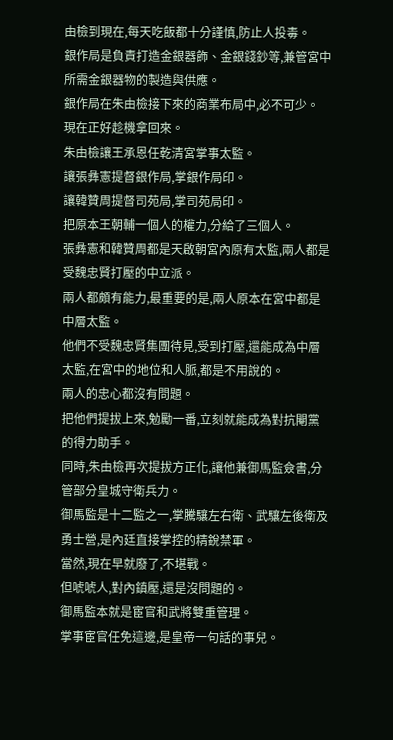由檢到現在,每天吃飯都十分謹慎,防止人投毒。
銀作局是負責打造金銀器飾、金銀錢鈔等,兼管宮中所需金銀器物的製造與供應。
銀作局在朱由檢接下來的商業布局中,必不可少。
現在正好趁機拿回來。
朱由檢讓王承恩任乾清宮掌事太監。
讓張彝憲提督銀作局,掌銀作局印。
讓韓贊周提督司苑局,掌司苑局印。
把原本王朝輔一個人的權力,分給了三個人。
張彝憲和韓贊周都是天啟朝宮內原有太監,兩人都是受魏忠賢打壓的中立派。
兩人都頗有能力,最重要的是,兩人原本在宮中都是中層太監。
他們不受魏忠賢集團待見,受到打壓,還能成為中層太監,在宮中的地位和人脈,都是不用說的。
兩人的忠心都沒有問題。
把他們提拔上來,勉勵一番,立刻就能成為對抗閹黨的得力助手。
同時,朱由檢再次提拔方正化,讓他兼御馬監僉書,分管部分皇城守衛兵力。
御馬監是十二監之一,掌騰驤左右衛、武驤左後衛及勇士營,是內廷直接掌控的精銳禁軍。
當然,現在早就廢了,不堪戰。
但唬唬人,對內鎮壓,還是沒問題的。
御馬監本就是宦官和武將雙重管理。
掌事宦官任免這邊,是皇帝一句話的事兒。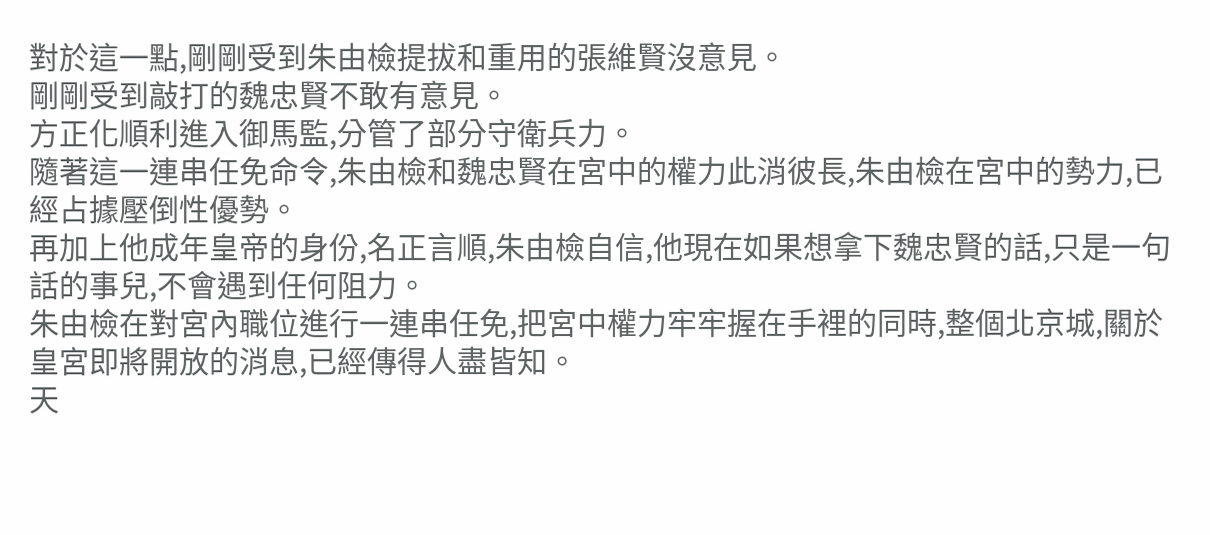對於這一點,剛剛受到朱由檢提拔和重用的張維賢沒意見。
剛剛受到敲打的魏忠賢不敢有意見。
方正化順利進入御馬監,分管了部分守衛兵力。
隨著這一連串任免命令,朱由檢和魏忠賢在宮中的權力此消彼長,朱由檢在宮中的勢力,已經占據壓倒性優勢。
再加上他成年皇帝的身份,名正言順,朱由檢自信,他現在如果想拿下魏忠賢的話,只是一句話的事兒,不會遇到任何阻力。
朱由檢在對宮內職位進行一連串任免,把宮中權力牢牢握在手裡的同時,整個北京城,關於皇宮即將開放的消息,已經傳得人盡皆知。
天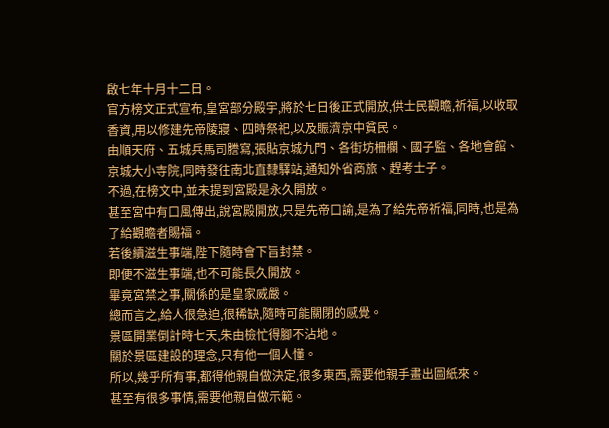啟七年十月十二日。
官方榜文正式宣布,皇宮部分殿宇,將於七日後正式開放,供士民觀瞻,祈福,以收取香資,用以修建先帝陵寢、四時祭祀,以及賑濟京中貧民。
由順天府、五城兵馬司謄寫,張貼京城九門、各街坊柵欄、國子監、各地會館、京城大小寺院,同時發往南北直隸驛站,通知外省商旅、趕考士子。
不過,在榜文中,並未提到宮殿是永久開放。
甚至宮中有口風傳出,說宮殿開放,只是先帝口諭,是為了給先帝祈福,同時,也是為了給觀瞻者賜福。
若後續滋生事端,陛下隨時會下旨封禁。
即便不滋生事端,也不可能長久開放。
畢竟宮禁之事,關係的是皇家威嚴。
總而言之,給人很急迫,很稀缺,隨時可能關閉的感覺。
景區開業倒計時七天,朱由檢忙得腳不沾地。
關於景區建設的理念,只有他一個人懂。
所以,幾乎所有事,都得他親自做決定,很多東西,需要他親手畫出圖紙來。
甚至有很多事情,需要他親自做示範。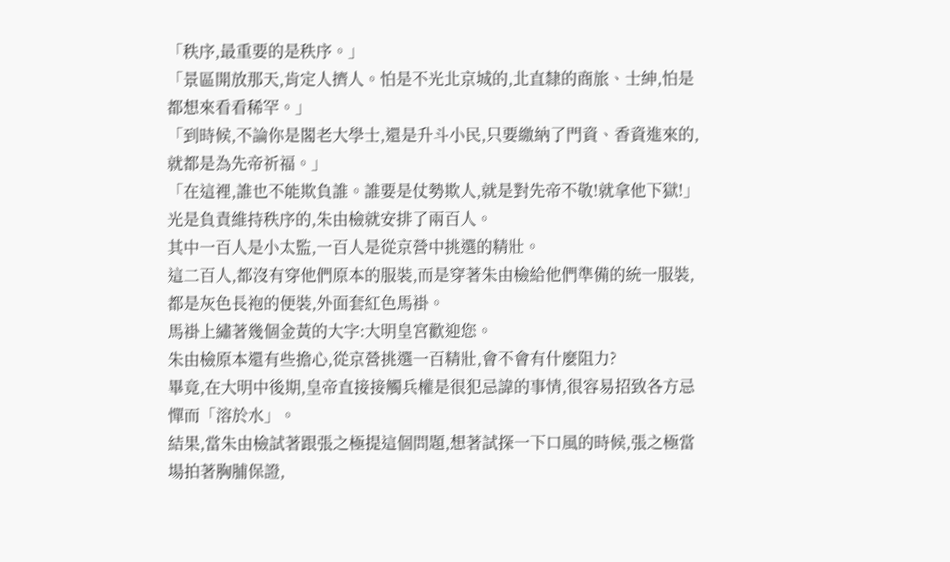「秩序,最重要的是秩序。」
「景區開放那天,肯定人擠人。怕是不光北京城的,北直隸的商旅、士紳,怕是都想來看看稀罕。」
「到時候,不論你是閣老大學士,還是升斗小民,只要繳納了門資、香資進來的,就都是為先帝祈福。」
「在這裡,誰也不能欺負誰。誰要是仗勢欺人,就是對先帝不敬!就拿他下獄!」
光是負責維持秩序的,朱由檢就安排了兩百人。
其中一百人是小太監,一百人是從京營中挑選的精壯。
這二百人,都沒有穿他們原本的服裝,而是穿著朱由檢給他們準備的統一服裝,都是灰色長袍的便裝,外面套紅色馬褂。
馬褂上繡著幾個金黃的大字:大明皇宮歡迎您。
朱由檢原本還有些擔心,從京營挑選一百精壯,會不會有什麼阻力?
畢竟,在大明中後期,皇帝直接接觸兵權是很犯忌諱的事情,很容易招致各方忌憚而「溶於水」。
結果,當朱由檢試著跟張之極提這個問題,想著試探一下口風的時候,張之極當場拍著胸脯保證,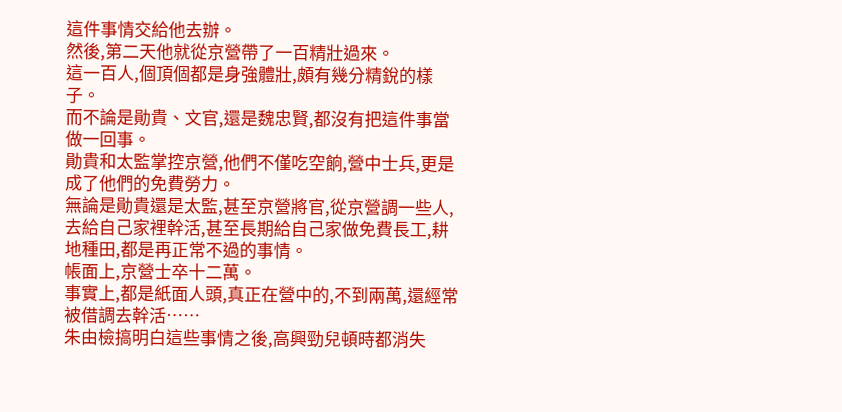這件事情交給他去辦。
然後,第二天他就從京營帶了一百精壯過來。
這一百人,個頂個都是身強體壯,頗有幾分精銳的樣子。
而不論是勛貴、文官,還是魏忠賢,都沒有把這件事當做一回事。
勛貴和太監掌控京營,他們不僅吃空餉,營中士兵,更是成了他們的免費勞力。
無論是勛貴還是太監,甚至京營將官,從京營調一些人,去給自己家裡幹活,甚至長期給自己家做免費長工,耕地種田,都是再正常不過的事情。
帳面上,京營士卒十二萬。
事實上,都是紙面人頭,真正在營中的,不到兩萬,還經常被借調去幹活……
朱由檢搞明白這些事情之後,高興勁兒頓時都消失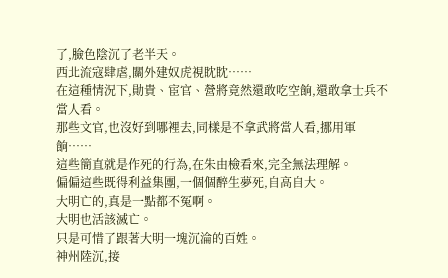了,臉色陰沉了老半天。
西北流寇肆虐,關外建奴虎視眈眈……
在這種情況下,勛貴、宦官、營將竟然還敢吃空餉,還敢拿士兵不當人看。
那些文官,也沒好到哪裡去,同樣是不拿武將當人看,挪用軍餉……
這些簡直就是作死的行為,在朱由檢看來,完全無法理解。
偏偏這些既得利益集團,一個個醉生夢死,自高自大。
大明亡的,真是一點都不冤啊。
大明也活該滅亡。
只是可惜了跟著大明一塊沉淪的百姓。
神州陸沉,接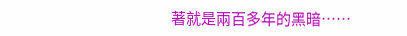著就是兩百多年的黑暗……